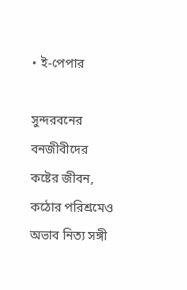• ই-পেপার

সুন্দরবনের বনজীবীদের কষ্টের জীবন, কঠোর পরিশ্রমেও অভাব নিত্য সঙ্গী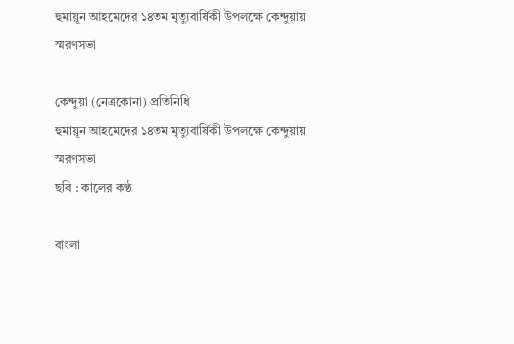হুমায়ূন আহমেদের ১৪তম মৃত্যুবার্ষিকী উপলক্ষে কেন্দুয়ায় স্মরণসভা

কেন্দুয়া (নেত্রকোনা) প্রতিনিধি
হুমায়ূন আহমেদের ১৪তম মৃত্যুবার্ষিকী উপলক্ষে কেন্দুয়ায় স্মরণসভা
ছবি : কালের কণ্ঠ

বাংলা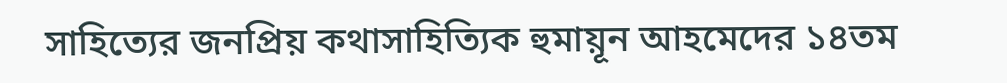সাহিত্যের জনপ্রিয় কথাসাহিত্যিক হুমায়ূন আহমেদের ১৪তম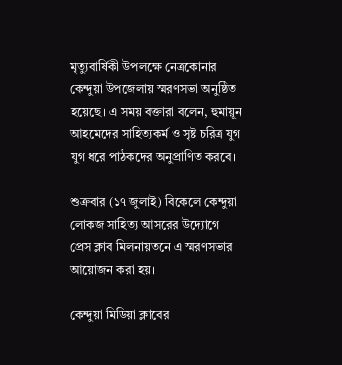মৃত্যুবার্ষিকী উপলক্ষে নেত্রকোনার কেন্দুয়া উপজেলায় স্মরণসভা অনুষ্ঠিত হয়েছে। এ সময় বক্তারা বলেন, হুমায়ূন আহমেদের সাহিত্যকর্ম ও সৃষ্ট চরিত্র যুগ যুগ ধরে পাঠকদের অনুপ্রাণিত করবে।

শুক্রবার (১৭ জুলাই) বিকেলে কেন্দুয়া লোকজ সাহিত্য আসরের উদ্যোগে প্রেস ক্লাব মিলনায়তনে এ স্মরণসভার আয়োজন করা হয়।

কেন্দুয়া মিডিয়া ক্লাবের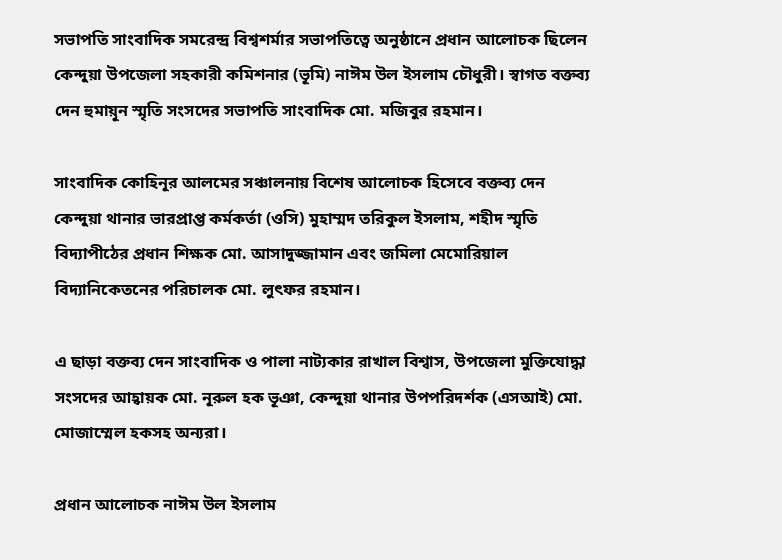সভাপতি সাংবাদিক সমরেন্দ্র বিশ্বশর্মার সভাপতিত্বে অনুষ্ঠানে প্রধান আলোচক ছিলেন কেন্দুয়া উপজেলা সহকারী কমিশনার (ভূমি) নাঈম উল ইসলাম চৌধুরী। স্বাগত বক্তব্য দেন হুমায়ূন স্মৃতি সংসদের সভাপতি সাংবাদিক মো. মজিবুর রহমান।

সাংবাদিক কোহিনূর আলমের সঞ্চালনায় বিশেষ আলোচক হিসেবে বক্তব্য দেন কেন্দুয়া থানার ভারপ্রাপ্ত কর্মকর্তা (ওসি) মুহাম্মদ তরিকুল ইসলাম, শহীদ স্মৃতি বিদ্যাপীঠের প্রধান শিক্ষক মো. আসাদুজ্জামান এবং জমিলা মেমোরিয়াল বিদ্যানিকেতনের পরিচালক মো. লুৎফর রহমান।

এ ছাড়া বক্তব্য দেন সাংবাদিক ও পালা নাট্যকার রাখাল বিশ্বাস, উপজেলা মুক্তিযোদ্ধা সংসদের আহ্বায়ক মো. নূরুল হক ভূঞা, কেন্দুয়া থানার উপপরিদর্শক (এসআই) মো. মোজাম্মেল হকসহ অন্যরা।

প্রধান আলোচক নাঈম উল ইসলাম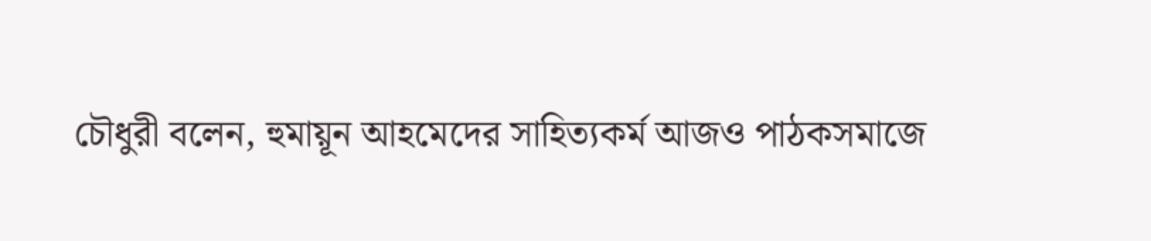চৌধুরী বলেন, হুমায়ূন আহমেদের সাহিত্যকর্ম আজও পাঠকসমাজে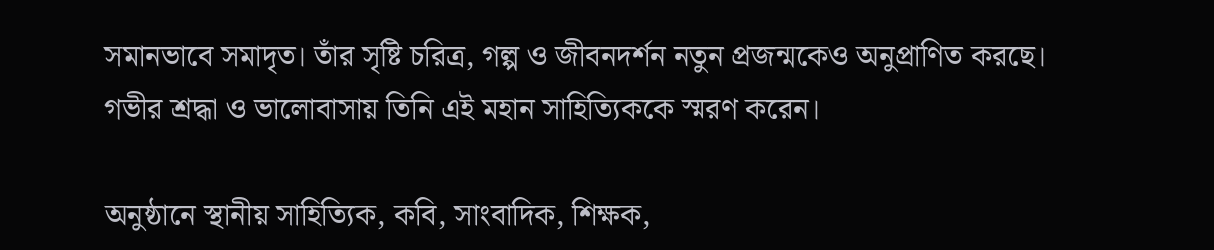সমানভাবে সমাদৃত। তাঁর সৃষ্টি চরিত্র, গল্প ও জীবনদর্শন নতুন প্রজন্মকেও অনুপ্রাণিত করছে। গভীর শ্রদ্ধা ও ভালোবাসায় তিনি এই মহান সাহিত্যিককে স্মরণ করেন।

অনুষ্ঠানে স্থানীয় সাহিত্যিক, কবি, সাংবাদিক, শিক্ষক,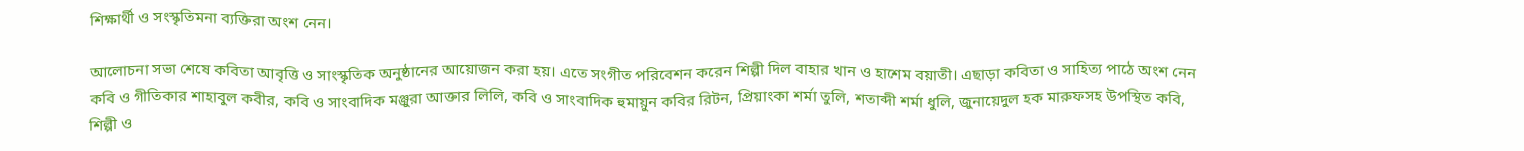শিক্ষার্থী ও সংস্কৃতিমনা ব্যক্তিরা অংশ নেন।

আলোচনা সভা শেষে কবিতা আবৃত্তি ও সাংস্কৃতিক অনুষ্ঠানের আয়োজন করা হয়। এতে সংগীত পরিবেশন করেন শিল্পী দিল বাহার খান ও হাশেম বয়াতী। এছাড়া কবিতা ও সাহিত্য পাঠে অংশ নেন কবি ও গীতিকার শাহাবুল কবীর, কবি ও সাংবাদিক মঞ্জুরা আক্তার লিলি, কবি ও সাংবাদিক হুমায়ুন কবির রিটন, প্রিয়াংকা শর্মা তুলি, শতাব্দী শর্মা ধুলি, জুনায়েদুল হক মারুফসহ উপস্থিত কবি, শিল্পী ও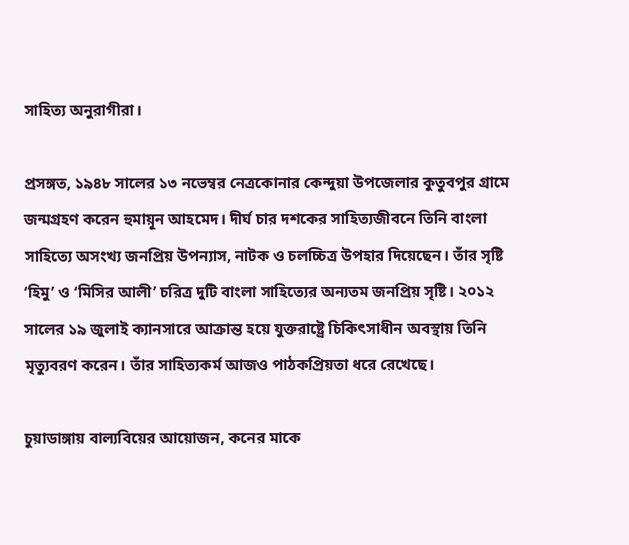সাহিত্য অনুরাগীরা।

প্রসঙ্গত, ১৯৪৮ সালের ১৩ নভেম্বর নেত্রকোনার কেন্দুয়া উপজেলার কুতুবপুর গ্রামে জন্মগ্রহণ করেন হুমায়ূন আহমেদ। দীর্ঘ চার দশকের সাহিত্যজীবনে তিনি বাংলা সাহিত্যে অসংখ্য জনপ্রিয় উপন্যাস, নাটক ও চলচ্চিত্র উপহার দিয়েছেন। তাঁর সৃষ্টি ‘হিমু’ ও ‘মিসির আলী’ চরিত্র দুটি বাংলা সাহিত্যের অন্যতম জনপ্রিয় সৃষ্টি। ২০১২ সালের ১৯ জুলাই ক্যানসারে আক্রান্ত হয়ে যুক্তরাষ্ট্রে চিকিৎসাধীন অবস্থায় তিনি মৃত্যুবরণ করেন। তাঁর সাহিত্যকর্ম আজও পাঠকপ্রিয়তা ধরে রেখেছে।

চুয়াডাঙ্গায় বাল্যবিয়ের আয়োজন, কনের মাকে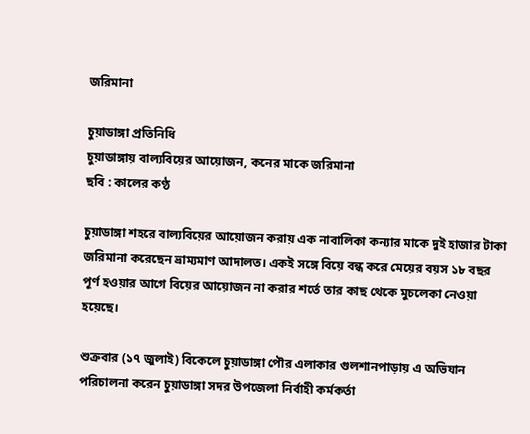জরিমানা

চুয়াডাঙ্গা প্রতিনিধি
চুয়াডাঙ্গায় বাল্যবিয়ের আয়োজন, কনের মাকে জরিমানা
ছবি : কালের কণ্ঠ

চুয়াডাঙ্গা শহরে বাল্যবিয়ের আয়োজন করায় এক নাবালিকা কন্যার মাকে দুই হাজার টাকা জরিমানা করেছেন ভ্রাম্যমাণ আদালত। একই সঙ্গে বিয়ে বন্ধ করে মেয়ের বয়স ১৮ বছর পূর্ণ হওয়ার আগে বিয়ের আয়োজন না করার শর্তে তার কাছ থেকে মুচলেকা নেওয়া হয়েছে।

শুক্রবার (১৭ জুলাই) বিকেলে চুয়াডাঙ্গা পৌর এলাকার গুলশানপাড়ায় এ অভিযান পরিচালনা করেন চুয়াডাঙ্গা সদর উপজেলা নির্বাহী কর্মকর্তা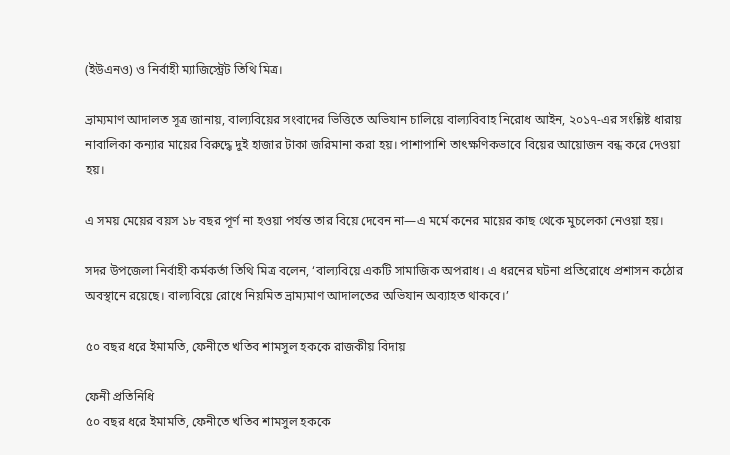(ইউএনও) ও নির্বাহী ম্যাজিস্ট্রেট তিথি মিত্র।

ভ্রাম্যমাণ আদালত সূত্র জানায়, বাল্যবিয়ের সংবাদের ভিত্তিতে অভিযান চালিয়ে বাল্যবিবাহ নিরোধ আইন, ২০১৭-এর সংশ্লিষ্ট ধারায় নাবালিকা কন্যার মায়ের বিরুদ্ধে দুই হাজার টাকা জরিমানা করা হয়। পাশাপাশি তাৎক্ষণিকভাবে বিয়ের আয়োজন বন্ধ করে দেওয়া হয়।

এ সময় মেয়ের বয়স ১৮ বছর পূর্ণ না হওয়া পর্যন্ত তার বিয়ে দেবেন না—এ মর্মে কনের মায়ের কাছ থেকে মুচলেকা নেওয়া হয়।

সদর উপজেলা নির্বাহী কর্মকর্তা তিথি মিত্র বলেন, ‘বাল্যবিয়ে একটি সামাজিক অপরাধ। এ ধরনের ঘটনা প্রতিরোধে প্রশাসন কঠোর অবস্থানে রয়েছে। বাল্যবিয়ে রোধে নিয়মিত ভ্রাম্যমাণ আদালতের অভিযান অব্যাহত থাকবে।’

৫০ বছর ধরে ইমামতি, ফেনীতে খতিব শামসুল হককে রাজকীয় বিদায়

ফেনী প্রতিনিধি
৫০ বছর ধরে ইমামতি, ফেনীতে খতিব শামসুল হককে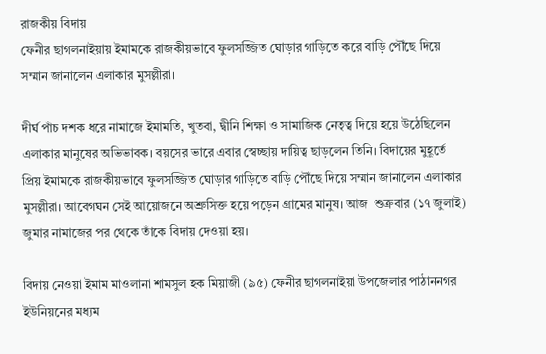রাজকীয় বিদায়
ফেনীর ছাগলনাইয়ায় ইমামকে রাজকীয়ভাবে ফুলসজ্জিত ঘোড়ার গাড়িতে করে বাড়ি পৌঁছে দিয়ে সম্মান জানালেন এলাকার মুসল্লীরা।

দীর্ঘ পাঁচ দশক ধরে নামাজে ইমামতি, খুতবা, দ্বীনি শিক্ষা ও সামাজিক নেতৃত্ব দিয়ে হয়ে উঠেছিলেন এলাকার মানুষের অভিভাবক। বয়সের ভারে এবার স্বেচ্ছায় দায়িত্ব ছাড়লেন তিনি। বিদায়ের মুহূর্তে প্রিয় ইমামকে রাজকীয়ভাবে ফুলসজ্জিত ঘোড়ার গাড়িতে বাড়ি পৌঁছে দিয়ে সম্মান জানালেন এলাকার মুসল্লীরা। আবেগঘন সেই আয়োজনে অশ্রুসিক্ত হয়ে পড়েন গ্রামের মানুষ। আজ  শুক্রবার (১৭ জুলাই) জুমার নামাজের পর থেকে তাঁকে বিদায় দেওয়া হয়।

বিদায় নেওয়া ইমাম মাওলানা শামসুল হক মিয়াজী (৯৫) ফেনীর ছাগলনাইয়া উপজেলার পাঠাননগর ইউনিয়নের মধ্যম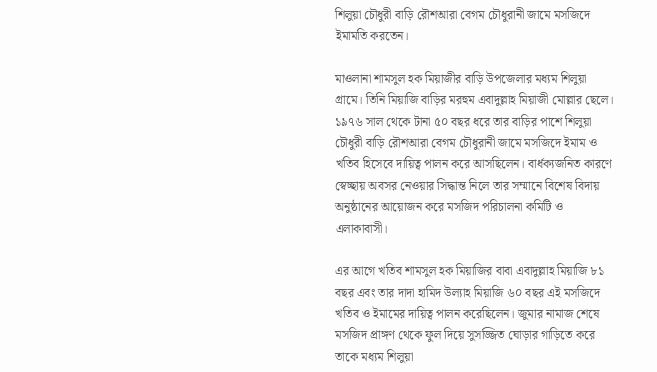শিলুয়া চৌধুরী বাড়ি রৌশআরা বেগম চৌধুরানী জামে মসজিদে ইমামতি করতেন।

মাওলানা শামসুল হক মিয়াজীর বাড়ি উপজেলার মধ্যম শিলুয়া গ্রামে। তিনি মিয়াজি বাড়ির মরহুম এবাদুল্লাহ মিয়াজী মোল্লার ছেলে। ১৯৭৬ সাল থেকে টানা ৫০ বছর ধরে তার বাড়ির পাশে শিলুয়া চৌধুরী বাড়ি রৌশআরা বেগম চৌধুরানী জামে মসজিদে ইমাম ও খতিব হিসেবে দায়িত্ব পালন করে আসছিলেন। বার্ধক্যজনিত কারণে স্বেচ্ছায় অবসর নেওয়ার সিদ্ধান্ত নিলে তার সম্মানে বিশেষ বিদায় অনুষ্ঠানের আয়োজন করে মসজিদ পরিচালনা কমিটি ও এলাকাবাসী।

এর আগে খতিব শামসুল হক মিয়াজির বাবা এবাদুল্লাহ মিয়াজি ৮১ বছর এবং তার দাদা হামিদ উল্যাহ মিয়াজি ৬০ বছর এই মসজিদে খতিব ও ইমামের দায়িত্ব পালন করেছিলেন। জুমার নামাজ শেষে মসজিদ প্রাঙ্গণ থেকে ফুল দিয়ে সুসজ্জিত ঘোড়ার গাড়িতে করে তাকে মধ্যম শিলুয়া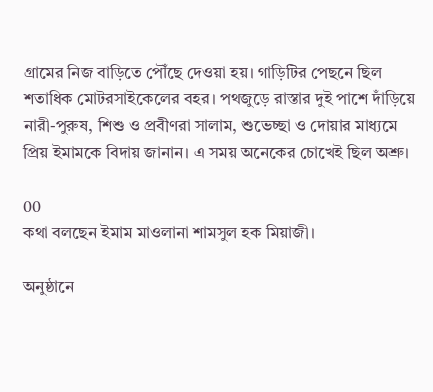গ্রামের নিজ বাড়িতে পৌঁছে দেওয়া হয়। গাড়িটির পেছনে ছিল শতাধিক মোটরসাইকেলের বহর। পথজুড়ে রাস্তার দুই পাশে দাঁড়িয়ে নারী-পুরুষ, শিশু ও প্রবীণরা সালাম, শুভেচ্ছা ও দোয়ার মাধ্যমে প্রিয় ইমামকে বিদায় জানান। এ সময় অনেকের চোখেই ছিল অশ্রু।

00
কথা বলছেন ইমাম মাওলানা শামসুল হক মিয়াজী।

অনুষ্ঠানে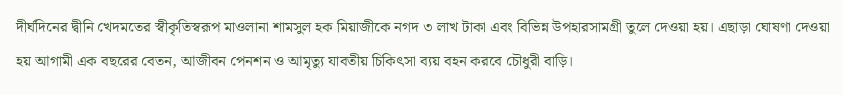দীর্ঘদিনের দ্বীনি খেদমতের স্বীকৃতিস্বরূপ মাওলানা শামসুল হক মিয়াজীকে নগদ ৩ লাখ টাকা এবং বিভিন্ন উপহারসামগ্রী তুলে দেওয়া হয়। এছাড়া ঘোষণা দেওয়া হয় আগামী এক বছরের বেতন, আজীবন পেনশন ও আমৃত্যু যাবতীয় চিকিৎসা ব্যয় বহন করবে চৌধুরী বাড়ি।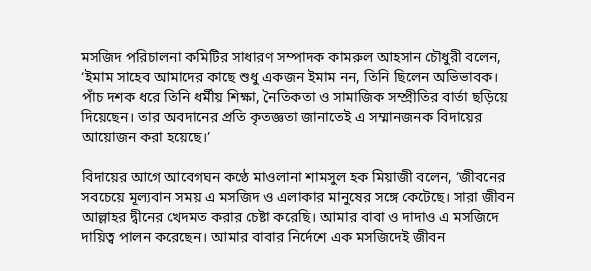মসজিদ পরিচালনা কমিটির সাধারণ সম্পাদক কামরুল আহসান চৌধুরী বলেন, ‘ইমাম সাহেব আমাদের কাছে শুধু একজন ইমাম নন, তিনি ছিলেন অভিভাবক। পাঁচ দশক ধরে তিনি ধর্মীয় শিক্ষা, নৈতিকতা ও সামাজিক সম্প্রীতির বার্তা ছড়িয়ে দিয়েছেন। তার অবদানের প্রতি কৃতজ্ঞতা জানাতেই এ সম্মানজনক বিদায়ের আয়োজন করা হয়েছে।’

বিদায়ের আগে আবেগঘন কণ্ঠে মাওলানা শামসুল হক মিয়াজী বলেন, ‘জীবনের সবচেয়ে মূল্যবান সময় এ মসজিদ ও এলাকার মানুষের সঙ্গে কেটেছে। সারা জীবন আল্লাহর দ্বীনের খেদমত করার চেষ্টা করেছি। আমার বাবা ও দাদাও এ মসজিদে দায়িত্ব পালন করেছেন। আমার বাবার নির্দেশে এক মসজিদেই জীবন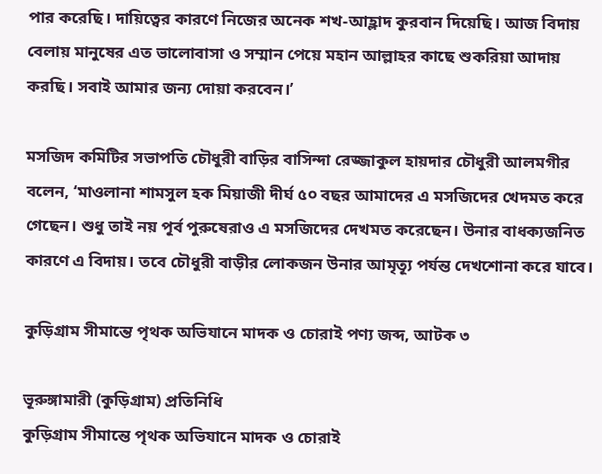পার করেছি। দায়িত্বের কারণে নিজের অনেক শখ-আহ্লাদ কুরবান দিয়েছি। আজ বিদায় বেলায় মানুষের এত ভালোবাসা ও সম্মান পেয়ে মহান আল্লাহর কাছে শুকরিয়া আদায় করছি। সবাই আমার জন্য দোয়া করবেন।’

মসজিদ কমিটির সভাপতি চৌধুরী বাড়ির বাসিন্দা রেজ্জাকুল হায়দার চৌধুরী আলমগীর বলেন, ‘মাওলানা শামসুল হক মিয়াজী দীর্ঘ ৫০ বছর আমাদের এ মসজিদের খেদমত করে গেছেন। শুধু তাই নয় পূর্ব পুরুষেরাও এ মসজিদের দেখমত করেছেন। উনার বাধক্যজনিত কারণে এ বিদায়। তবে চৌধুরী বাড়ীর লোকজন উনার আমৃত্যূ পর্যন্ত দেখশোনা করে যাবে।

কুড়িগ্রাম সীমান্তে পৃথক অভিযানে মাদক ও চোরাই পণ্য জব্দ, আটক ৩

ভূরুঙ্গামারী (কুড়িগ্রাম) প্রতিনিধি
কুড়িগ্রাম সীমান্তে পৃথক অভিযানে মাদক ও চোরাই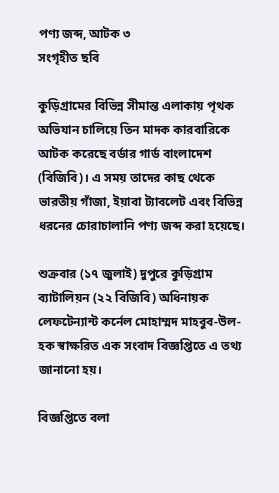পণ্য জব্দ, আটক ৩
সংগৃহীত ছবি

কুড়িগ্রামের বিভিন্ন সীমান্ত এলাকায় পৃথক অভিযান চালিয়ে তিন মাদক কারবারিকে আটক করেছে বর্ডার গার্ড বাংলাদেশ (বিজিবি)। এ সময় তাদের কাছ থেকে ভারতীয় গাঁজা, ইয়াবা ট্যাবলেট এবং বিভিন্ন ধরনের চোরাচালানি পণ্য জব্দ করা হয়েছে।

শুক্রবার (১৭ জুলাই) দুপুরে কুড়িগ্রাম ব্যাটালিয়ন (২২ বিজিবি) অধিনায়ক লেফটেন্যান্ট কর্নেল মোহাম্মদ মাহবুব-উল-হক স্বাক্ষরিত এক সংবাদ বিজ্ঞপ্তিতে এ তথ্য জানানো হয়।

বিজ্ঞপ্তিতে বলা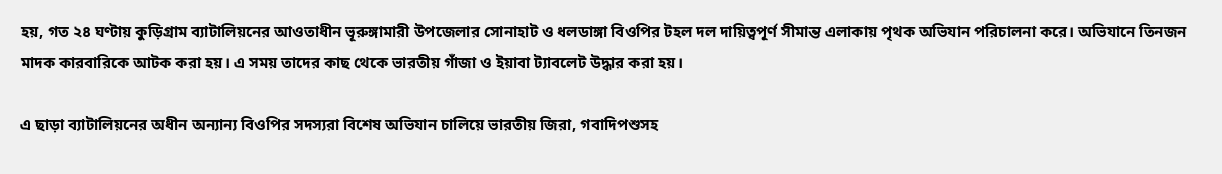হয়, গত ২৪ ঘণ্টায় কুড়িগ্রাম ব্যাটালিয়নের আওতাধীন ভূরুঙ্গামারী উপজেলার সোনাহাট ও ধলডাঙ্গা বিওপির টহল দল দায়িত্বপূর্ণ সীমান্ত এলাকায় পৃথক অভিযান পরিচালনা করে। অভিযানে তিনজন মাদক কারবারিকে আটক করা হয়। এ সময় তাদের কাছ থেকে ভারতীয় গাঁজা ও ইয়াবা ট্যাবলেট উদ্ধার করা হয়।

এ ছাড়া ব্যাটালিয়নের অধীন অন্যান্য বিওপির সদস্যরা বিশেষ অভিযান চালিয়ে ভারতীয় জিরা, গবাদিপশুসহ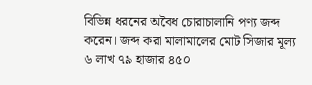বিভিন্ন ধরনের অবৈধ চোরাচালানি পণ্য জব্দ করেন। জব্দ করা মালামালের মোট সিজার মূল্য ৬ লাখ ৭৯ হাজার ৪৫০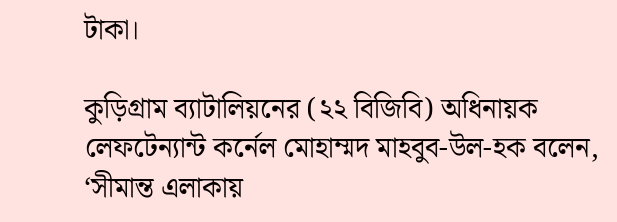টাকা।

কুড়িগ্রাম ব্যাটালিয়নের (২২ বিজিবি) অধিনায়ক লেফটেন্যান্ট কর্নেল মোহাম্মদ মাহবুব-উল-হক বলেন, ‘সীমান্ত এলাকায়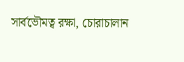সার্বভৌমত্ব রক্ষা, চোরাচালান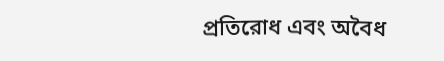প্রতিরোধ এবং অবৈধ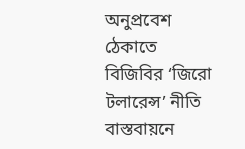অনুপ্রবেশ ঠেকাতে বিজিবির ‘জিরো টলারেন্স’ নীতি বাস্তবায়নে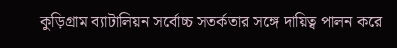কুড়িগ্রাম ব্যাটালিয়ন সর্বোচ্চ সতর্কতার সঙ্গে দায়িত্ব পালন করে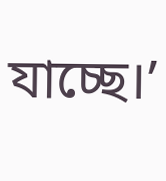যাচ্ছে।’